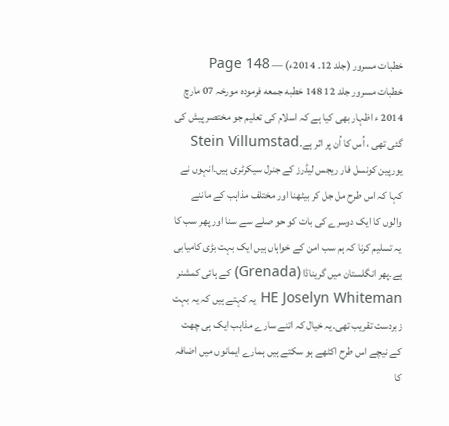خطبات مسرور (جلد 12۔ 2014ء) — Page 148
خطبات مسرور جلد 12 148 خطبه جمعه فرمودہ مورخہ 07 مارچ 2014 ء اظہار بھی کیا ہے کہ اسلام کی تعلیم جو مختصر پیش کی گئی تھی ، اُس کا اُن پر اثر ہے۔Stein Villumstad یورپین کونسل فار ریجس لیڈرز کے جنرل سیکرٹری ہیں۔انہوں نے کہا کہ اس طرح مل جل کر بیٹھنا اور مختلف مذاہب کے ماننے والوں کا ایک دوسرے کی بات کو حو صلے سے سنا اور پھر سب کا یہ تسلیم کرنا کہ ہم سب امن کے خواہاں ہیں ایک بہت بڑی کامیابی ہے۔پھر انگلستان میں گریناڈا (Grenada) کے ہائی کمشنر HE Joselyn Whiteman یہ کہتے ہیں کہ یہ بہت زبردست تقریب تھی۔یہ خیال کہ اتنے سارے مذاہب ایک ہی چھت کے نیچے اس طرح اکٹھے ہو سکتے ہیں ہمارے ایمانوں میں اضافہ کا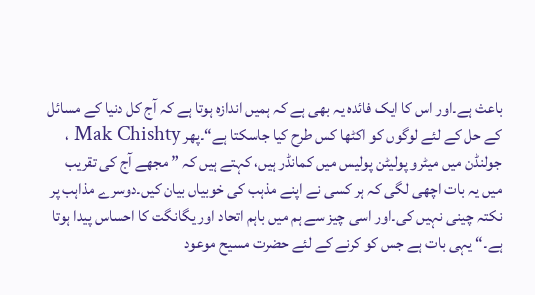باعث ہے۔اور اس کا ایک فائدہ یہ بھی ہے کہ ہمیں اندازہ ہوتا ہے کہ آج کل دنیا کے مسائل کے حل کے لئے لوگوں کو اکٹھا کس طرح کیا جاسکتا ہے“۔پھر Mak Chishty ، جولنڈن میں میٹرو پولیٹن پولیس میں کمانڈر ہیں، کہتے ہیں کہ ” مجھے آج کی تقریب میں یہ بات اچھی لگی کہ ہر کسی نے اپنے مذہب کی خوبیاں بیان کیں۔دوسرے مذاہب پر نکتہ چینی نہیں کی۔اور اسی چیز سے ہم میں باہم اتحاد اور یگانگت کا احساس پیدا ہوتا ہے۔“ یہی بات ہے جس کو کرنے کے لئے حضرت مسیح موعود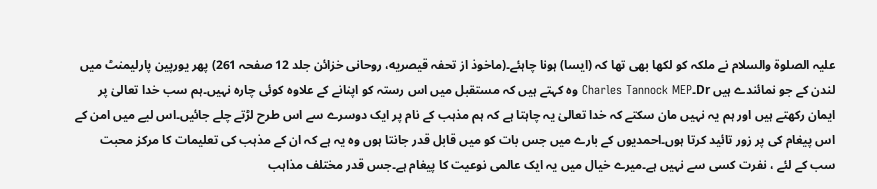علیہ الصلوۃ والسلام نے ملکہ کو لکھا بھی تھا کہ (ایسا) ہونا چاہئے۔(ماخوذ از تحفہ قیصریه، روحانی خزائن جلد 12 صفحہ 261) پھر یورپین پارلیمنٹ میں لندن کے جو نمائندے ہیں Dr۔Charles Tannock MEP وہ کہتے ہیں کہ مستقبل میں اس رستہ کو اپنانے کے علاوہ کوئی چارہ نہیں۔ہم سب خدا تعالیٰ پر ایمان رکھتے ہیں اور ہم یہ نہیں مان سکتے کہ خدا تعالیٰ یہ چاہتا ہے کہ ہم مذہب کے نام پر ایک دوسرے سے اس طرح لڑتے چلے جائیں۔اس لیے میں امن کے اس پیغام کی پر زور تائید کرتا ہوں۔احمدیوں کے بارے میں جس بات کو میں قابل قدر جانتا ہوں وہ یہ ہے کہ ان کے مذہب کی تعلیمات کا مرکز محبت سب کے لئے ، نفرت کسی سے نہیں ہے۔میرے خیال میں یہ ایک عالمی نوعیت کا پیغام ہے۔جس قدر مختلف مذاہب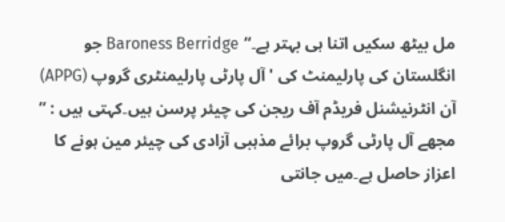مل بیٹھ سکیں اتنا ہی بہتر ہے۔“ Baroness Berridge جو انگلستان کی پارلیمنٹ کی 'آل پارٹی پارلیمنٹری گروپ (APPG) آن انٹرنیشنل فریڈم آف ریجن کی چیئر پرسن ہیں۔کہتی ہیں : ” مجھے آل پارٹی گروپ برائے مذہبی آزادی کی چیئر مین ہونے کا اعزاز حاصل ہے۔میں جانتی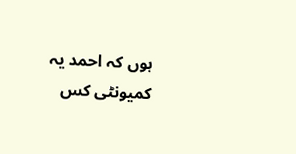ہوں کہ احمد یہ کمیونٹی کس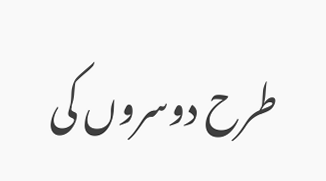طرح دوسروں کی